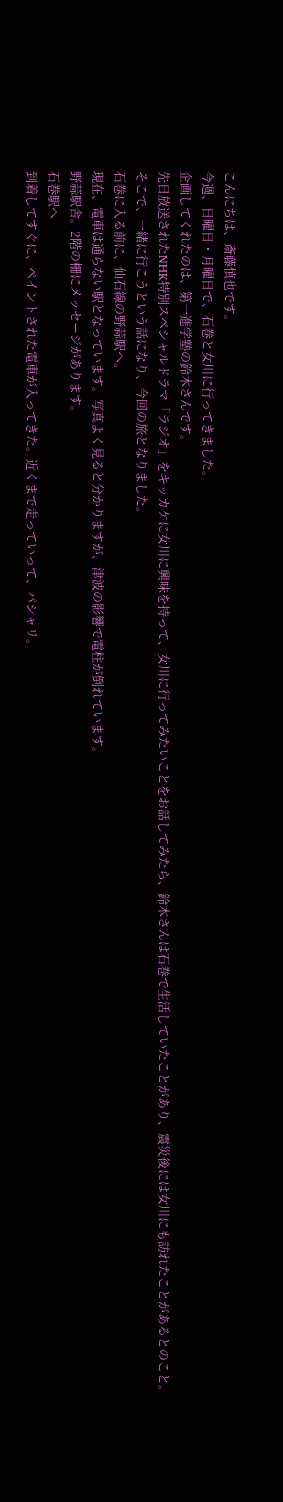こんにちは、斎藤慎也です。
今週、日曜日・月曜日で、石巻と女川に行ってきました。
企画してくれたのは、第一進学塾の鈴木さんです。
先日放送されたNHK特別スペシャルドラマ「ラジオ」をキッカケに女川に興味を持って、女川に行ってみたいことをお話してみたら、鈴木さんは石巻で生活していたことがあり、震災後には女川にも訪れたことがあるとのこと。
そこで、一緒に行こうという話になり、今回の旅となりました。
石巻に入る前に、仙石線の野蒜駅へ。
現在、電車は通らない駅となっています。写真よく見ると分かりますが、津波の影響で電柱が倒れています。
野蒜駅舎。2階の柵にメッセージがあります。
石巻駅へ
到着してすぐに、ペイントされた電車が入ってきた。近くまで走っていって、パシャリ。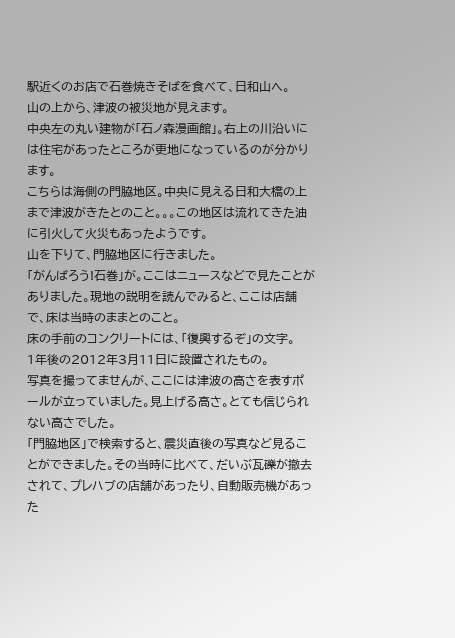駅近くのお店で石巻焼きそばを食べて、日和山へ。
山の上から、津波の被災地が見えます。
中央左の丸い建物が「石ノ森漫画館」。右上の川沿いには住宅があったところが更地になっているのが分かります。
こちらは海側の門脇地区。中央に見える日和大橋の上まで津波がきたとのこと。。。この地区は流れてきた油に引火して火災もあったようです。
山を下りて、門脇地区に行きました。
「がんばろう!石巻」が。ここはニュースなどで見たことがありました。現地の説明を読んでみると、ここは店舗で、床は当時のままとのこと。
床の手前のコンクリートには、「復興するぞ」の文字。
1年後の2012年3月11日に設置されたもの。
写真を撮ってませんが、ここには津波の高さを表すポールが立っていました。見上げる高さ。とても信じられない高さでした。
「門脇地区」で検索すると、震災直後の写真など見ることができました。その当時に比べて、だいぶ瓦礫が撤去されて、プレハブの店舗があったり、自動販売機があった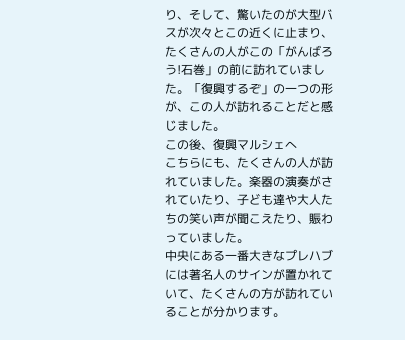り、そして、驚いたのが大型バスが次々とこの近くに止まり、たくさんの人がこの「がんばろう!石巻」の前に訪れていました。「復興するぞ」の一つの形が、この人が訪れることだと感じました。
この後、復興マルシェへ
こちらにも、たくさんの人が訪れていました。楽器の演奏がされていたり、子ども達や大人たちの笑い声が聞こえたり、賑わっていました。
中央にある一番大きなプレハブには著名人のサインが置かれていて、たくさんの方が訪れていることが分かります。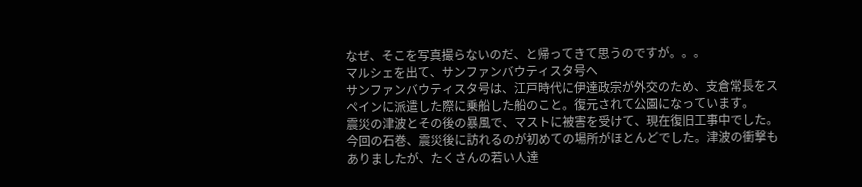なぜ、そこを写真撮らないのだ、と帰ってきて思うのですが。。。
マルシェを出て、サンファンバウティスタ号へ
サンファンバウティスタ号は、江戸時代に伊達政宗が外交のため、支倉常長をスペインに派遣した際に乗船した船のこと。復元されて公園になっています。
震災の津波とその後の暴風で、マストに被害を受けて、現在復旧工事中でした。
今回の石巻、震災後に訪れるのが初めての場所がほとんどでした。津波の衝撃もありましたが、たくさんの若い人達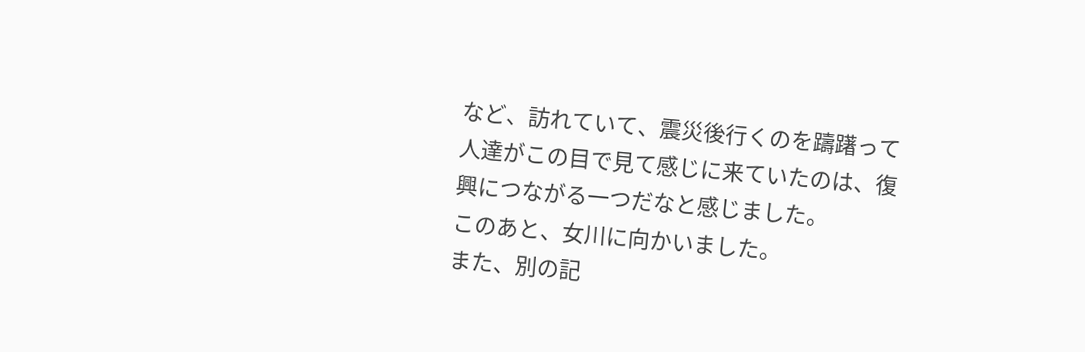など、訪れていて、震災後行くのを躊躇って人達がこの目で見て感じに来ていたのは、復興につながる一つだなと感じました。
このあと、女川に向かいました。
また、別の記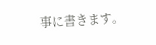事に書きます。